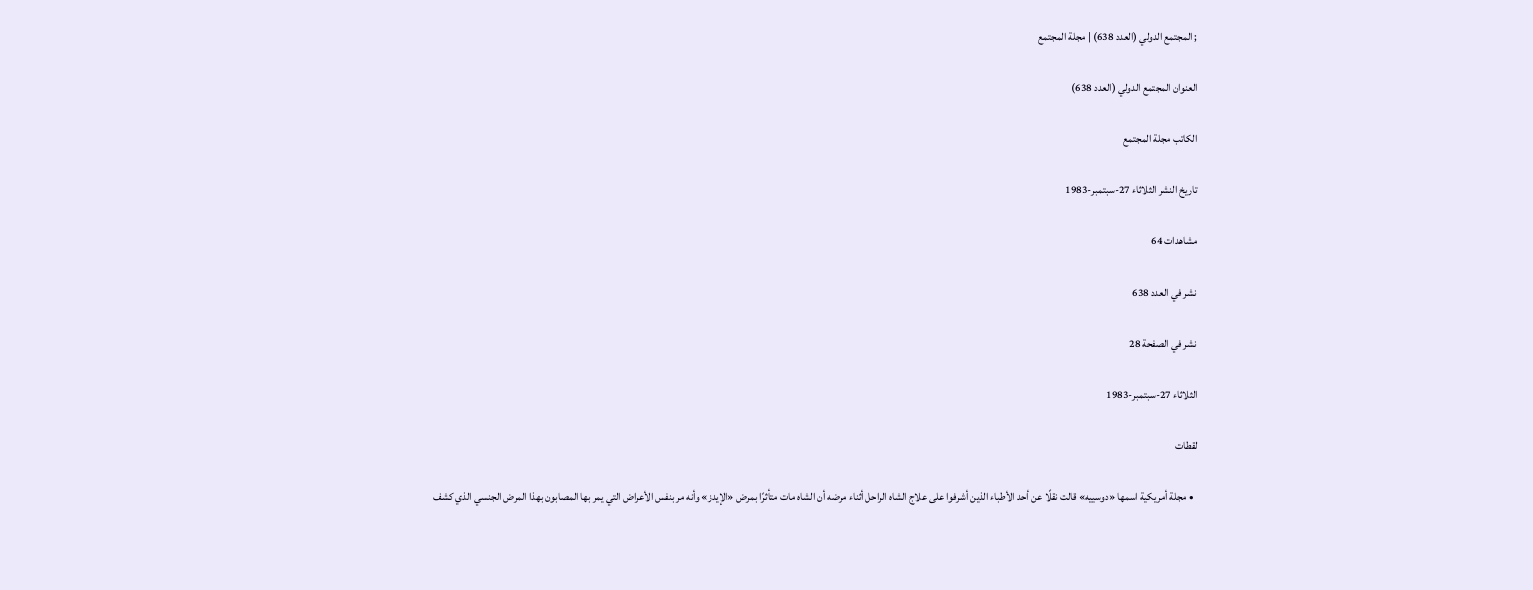; المجتمع الدولي (العدد 638) | مجلة المجتمع

العنوان المجتمع الدولي (العدد 638)

الكاتب مجلة المجتمع

تاريخ النشر الثلاثاء 27-سبتمبر-1983

مشاهدات 64

نشر في العدد 638

نشر في الصفحة 28

الثلاثاء 27-سبتمبر-1983

لقطات

  • مجلة أمريكية اسمها «دوسييه» قالت نقلًا عن أحد الأطباء الذين أشرفوا على علاج الشاه الراحل أثناء مرضه أن الشاه مات متأثرًا بمرض «الإيدز» وأنه مر بنفس الأعراض التي يمر بها المصابون بهذا المرض الجنسي الذي كشف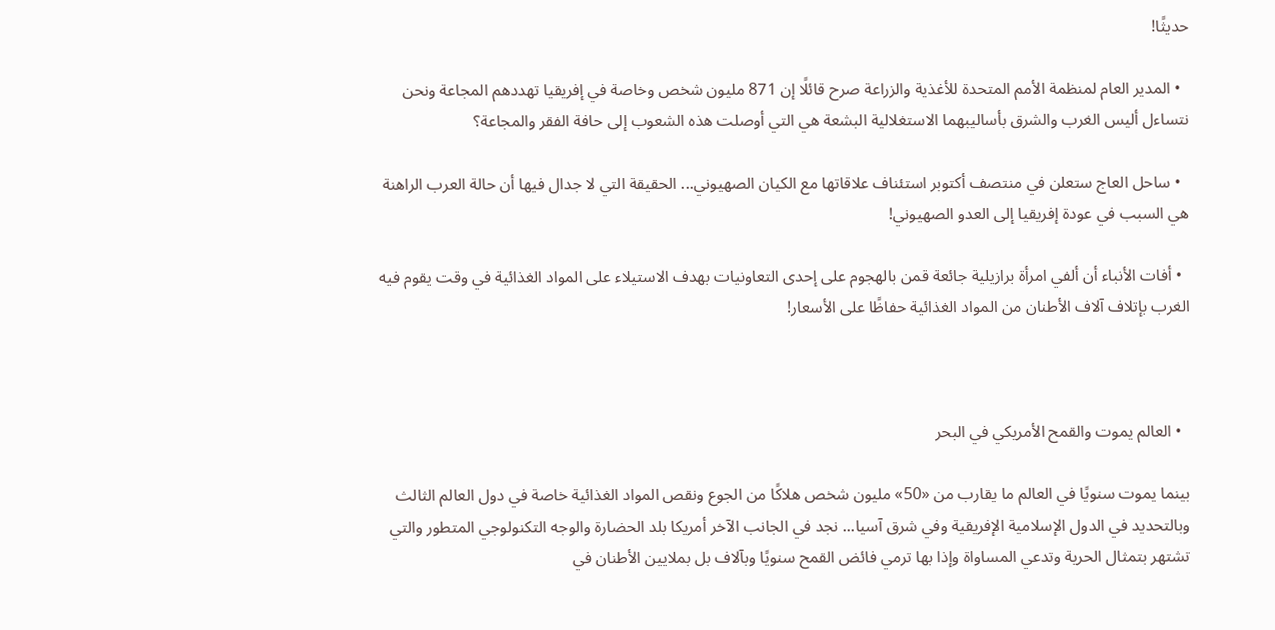حديثًا!

  • المدير العام لمنظمة الأمم المتحدة للأغذية والزراعة صرح قائلًا إن 871 مليون شخص وخاصة في إفريقيا تهددهم المجاعة ونحن نتساءل أليس الغرب والشرق بأساليبهما الاستغلالية البشعة هي التي أوصلت هذه الشعوب إلى حافة الفقر والمجاعة؟

  • ساحل العاج ستعلن في منتصف أكتوبر استئناف علاقاتها مع الكيان الصهيوني... الحقيقة التي لا جدال فيها أن حالة العرب الراهنة هي السبب في عودة إفريقيا إلى العدو الصهيوني!

  • أفات الأنباء أن ألفي امرأة برازيلية جائعة قمن بالهجوم على إحدى التعاونيات بهدف الاستيلاء على المواد الغذائية في وقت يقوم فيه الغرب بإتلاف آلاف الأطنان من المواد الغذائية حفاظًا على الأسعار!



  • العالم يموت والقمح الأمريكي في البحر

بينما يموت سنويًا في العالم ما يقارب من «50» مليون شخص هلاكًا من الجوع ونقص المواد الغذائية خاصة في دول العالم الثالث وبالتحديد في الدول الإسلامية الإفريقية وفي شرق آسيا... نجد في الجانب الآخر أمريكا بلد الحضارة والوجه التكنولوجي المتطور والتي تشتهر بتمثال الحرية وتدعي المساواة وإذا بها ترمي فائض القمح سنويًا وبآلاف بل بملايين الأطنان في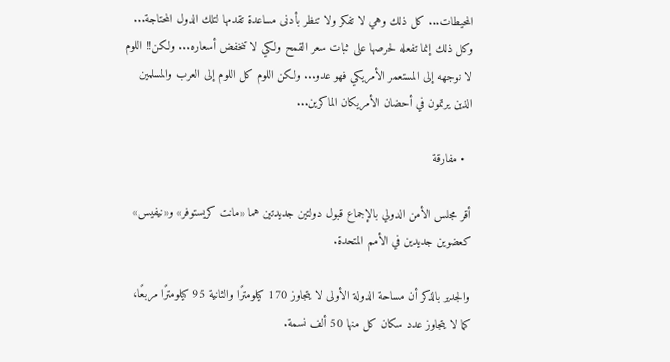المحيطات... كل ذلك وهي لا تفكر ولا تنظر بأدنى مساعدة تقدمها لتلك الدول المحتاجة... وكل ذلك إنما تفعله لحرصها على ثبات سعر القمح ولكي لا تنخفض أسعاره... ولكن!! اللوم لا نوجهه إلى المستعمر الأمريكي فهو عدو... ولكن اللوم كل اللوم إلى العرب والمسلمين الذين يرتمون في أحضان الأمريكان الماكرين...

  • مفارقة

أقر مجلس الأمن الدولي بالإجماع قبول دولتين جديدتين هما «مانت كريستوفر» و«نيفيس» كعضوين جديدين في الأمم المتحدة.

والجدير بالذكر أن مساحة الدولة الأولى لا يتجاوز 170 كيلومترًا والثانية 95 كيلومترًا مربعًا، كما لا يتجاوز عدد سكان كل منها 50 ألف نسمة.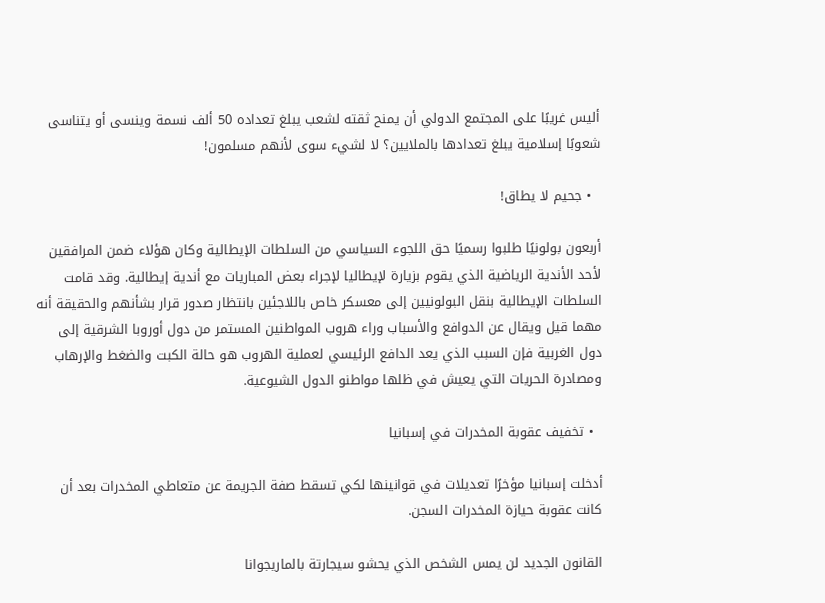أليس غريبًا على المجتمع الدولي أن يمنح ثقته لشعب يبلغ تعداده 50 ألف نسمة وينسى أو يتناسى شعوبًا إسلامية يبلغ تعدادها بالملايين؟ لا لشيء سوى لأنهم مسلمون!

  • جحيم لا يطاق!

أربعون بولونيًا طلبوا رسميًا حق اللجوء السياسي من السلطات الإيطالية وكان هؤلاء ضمن المرافقين لأحد الأندية الرياضية الذي يقوم بزيارة لإيطاليا لإجراء بعض المباريات مع أندية إيطالية. وقد قامت السلطات الإيطالية بنقل البولونيين إلى معسكر خاص باللاجئين بانتظار صدور قرار بشأنهم والحقيقة أنه مهما قيل ويقال عن الدوافع والأسباب وراء هروب المواطنين المستمر من دول أوروبا الشرقية إلى دول الغربية فإن السبب الذي يعد الدافع الرئيسي لعملية الهروب هو حالة الكبت والضغط والإرهاب ومصادرة الحريات التي يعيش في ظلها مواطنو الدول الشيوعية.

  • تخفيف عقوبة المخدرات في إسبانيا

أدخلت إسبانيا مؤخرًا تعديلات في قوانينها لكي تسقط صفة الجريمة عن متعاطي المخدرات بعد أن كانت عقوبة حيازة المخدرات السجن.

القانون الجديد لن يمس الشخص الذي يحشو سيجارتة بالماريجوانا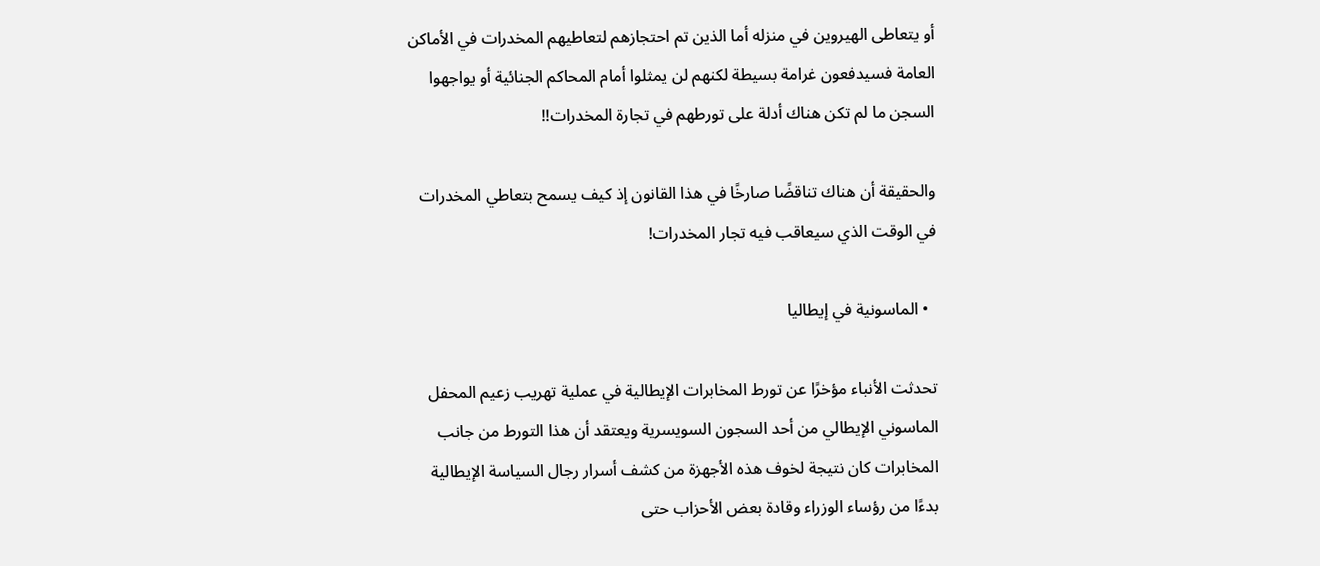أو يتعاطى الهيروين في منزله أما الذين تم احتجازهم لتعاطيهم المخدرات في الأماكن العامة فسيدفعون غرامة بسيطة لكنهم لن يمثلوا أمام المحاكم الجنائية أو يواجهوا السجن ما لم تكن هناك أدلة على تورطهم في تجارة المخدرات!!

والحقيقة أن هناك تناقضًا صارخًا في هذا القانون إذ كيف يسمح بتعاطي المخدرات في الوقت الذي سيعاقب فيه تجار المخدرات!

  • الماسونية في إيطاليا

تحدثت الأنباء مؤخرًا عن تورط المخابرات الإيطالية في عملية تهريب زعيم المحفل الماسوني الإيطالي من أحد السجون السويسرية ويعتقد أن هذا التورط من جانب المخابرات كان نتيجة لخوف هذه الأجهزة من كشف أسرار رجال السياسة الإيطالية بدءًا من رؤساء الوزراء وقادة بعض الأحزاب حتى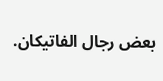بعض رجال الفاتيكان.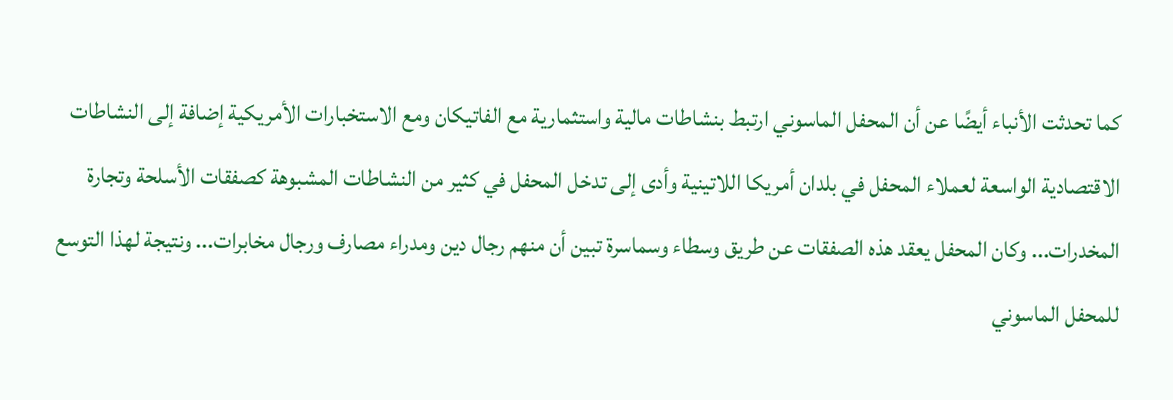كما تحدثت الأنباء أيضًا عن أن المحفل الماسوني ارتبط بنشاطات مالية واستثمارية مع الفاتيكان ومع الاستخبارات الأمريكية إضافة إلى النشاطات الاقتصادية الواسعة لعملاء المحفل في بلدان أمريكا اللاتينية وأدى إلى تدخل المحفل في كثير من النشاطات المشبوهة كصفقات الأسلحة وتجارة المخدرات... وكان المحفل يعقد هذه الصفقات عن طريق وسطاء وسماسرة تبين أن منهم رجال دين ومدراء مصارف ورجال مخابرات... ونتيجة لهذا التوسع للمحفل الماسوني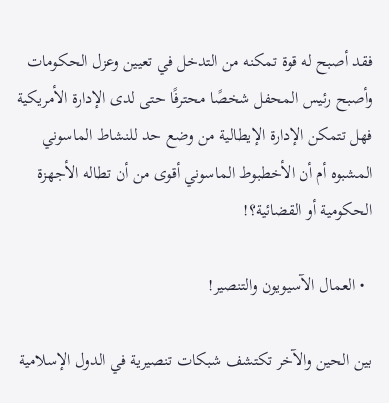فقد أصبح له قوة تمكنه من التدخل في تعيين وعزل الحكومات وأصبح رئيس المحفل شخصًا محترفًا حتى لدى الإدارة الأمريكية فهل تتمكن الإدارة الإيطالية من وضع حد للنشاط الماسوني المشبوه أم أن الأخطبوط الماسوني أقوى من أن تطاله الأجهزة الحكومية أو القضائية؟!

  • العمال الآسيويون والتنصير!

بين الحين والآخر تكتشف شبكات تنصيرية في الدول الإسلامية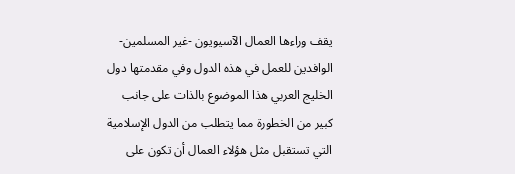يقف وراءها العمال الآسيويون -غير المسلمين- الوافدين للعمل في هذه الدول وفي مقدمتها دول الخليج العربي هذا الموضوع بالذات على جانب كبير من الخطورة مما يتطلب من الدول الإسلامية التي تستقبل مثل هؤلاء العمال أن تكون على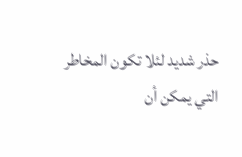حذر شديد لئلا تكون المخاطر التي يمكن أن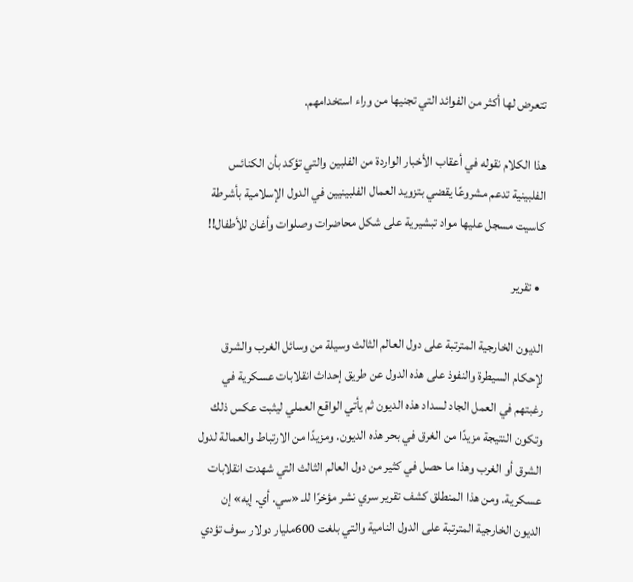تتعرض لها أكثر من الفوائد التي تجنيها من وراء استخدامهم.

هذا الكلام نقوله في أعقاب الأخبار الواردة من الفلبين والتي تؤكد بأن الكنائس الفلبينية تدعم مشروعًا يقضي بتزويد العمال الفلبينيين في الدول الإسلامية بأشرطة كاسيت مسجل عليها مواد تبشيرية على شكل محاضرات وصلوات وأغان للأطفال!!

  • تقرير

الديون الخارجية المترتبة على دول العالم الثالث وسيلة من وسائل الغرب والشرق لإحكام السيطرة والنفوذ على هذه الدول عن طريق إحداث انقلابات عسكرية في رغبتهم في العمل الجاد لسداد هذه الديون ثم يأتي الواقع العملي ليثبت عكس ذلك وتكون النتيجة مزيدًا من الغرق في بحر هذه الديون. ومزيدًا من الارتباط والعمالة لدول الشرق أو الغرب وهذا ما حصل في كثير من دول العالم الثالث التي شهدت انقلابات عسكرية. ومن هذا المنطلق كشف تقرير سري نشر مؤخرًا للـ «سي. أي. إيه» إن الديون الخارجية المترتبة على الدول النامية والتي بلغت 600مليار دولار سوف تؤدي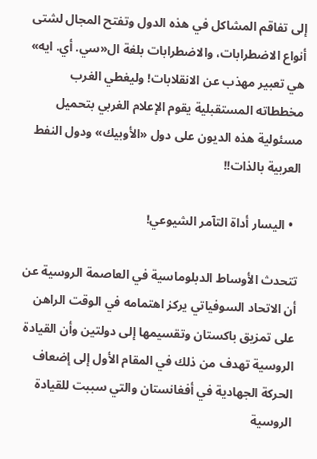إلى تفاقم المشاكل في هذه الدول وتفتح المجال لشتى أنواع الاضطرابات، والاضطرابات بلغة ال«سي. أي. ايه» هي تعبير مهذب عن الانقلابات! وليغطي الغرب مخططاته المستقبلية يقوم الإعلام الغربي بتحميل مسئولية هذه الديون على دول «الأوبيك» ودول النفط العربية بالذات!!

  • اليسار أداة التآمر الشيوعي!

تتحدث الأوساط الدبلوماسية في العاصمة الروسية عن أن الاتحاد السوفياتي يركز اهتمامه في الوقت الراهن على تمزيق باكستان وتقسيمها إلى دولتين وأن القيادة الروسية تهدف من ذلك في المقام الأول إلى إضعاف الحركة الجهادية في أفغانستان والتي سببت للقيادة الروسية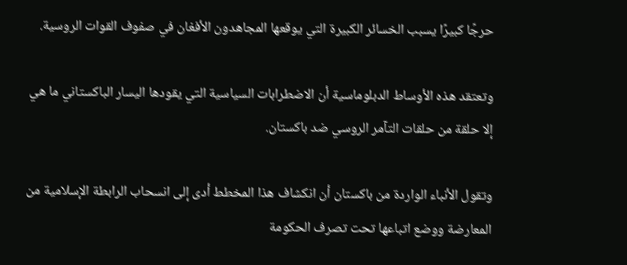حرجًا كبيرًا يسبب الخسائر الكبيرة التي يوقعها المجاهدون الأفغان في صفوف القوات الروسية.

وتعتقد هذه الأوساط الدبلوماسية أن الاضطرابات السياسية التي يقودها اليسار الباكستاني ما هي إلا حلقة من حلقات التآمر الروسي ضد باكستان.

وتقول الأنباء الواردة من باكستان أن انكشاف هذا المخطط أدى إلى انسحاب الرابطة الإسلامية من المعارضة ووضع اتباعها تحت تصرف الحكومة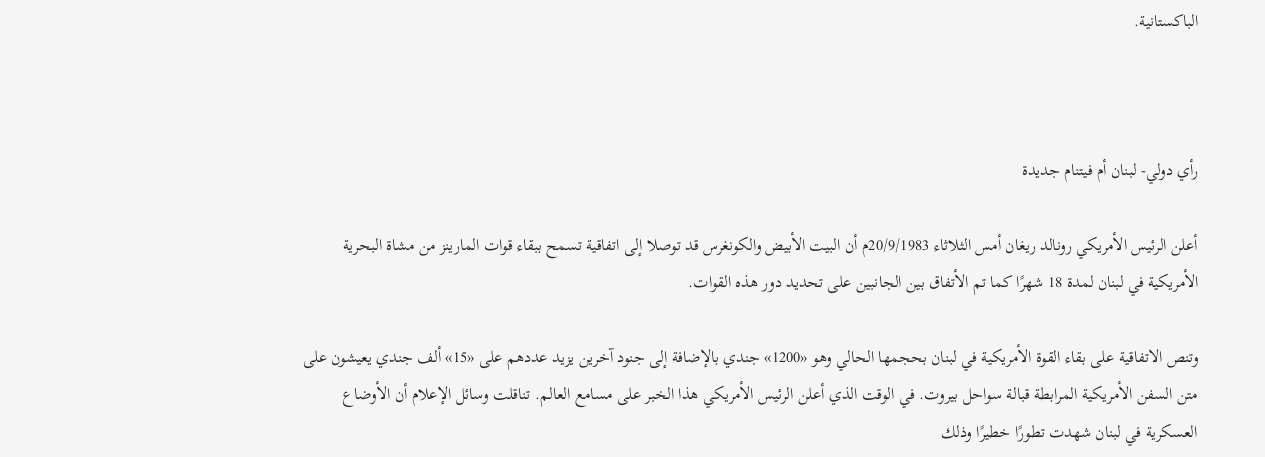الباكستانية.



رأي دولي- لبنان أم فيتنام جديدة

أعلن الرئيس الأمريكي رونالد ريغان أمس الثلاثاء 20/9/1983م أن البيت الأبيض والكونغرس قد توصلا إلى اتفاقية تسمح ببقاء قوات المارينز من مشاة البحرية الأمريكية في لبنان لمدة 18 شهرًا كما تم الأتفاق بين الجانبين على تحديد دور هذه القوات.

وتنص الاتفاقية على بقاء القوة الأمريكية في لبنان بحجمها الحالي وهو «1200» جندي بالإضافة إلى جنود آخرين يزيد عددهم على «15» ألف جندي يعيشون على متن السفن الأمريكية المرابطة قبالة سواحل بيروت. في الوقت الذي أعلن الرئيس الأمريكي هذا الخبر على مسامع العالم. تناقلت وسائل الإعلام أن الأوضاع العسكرية في لبنان شهدت تطورًا خطيرًا وذلك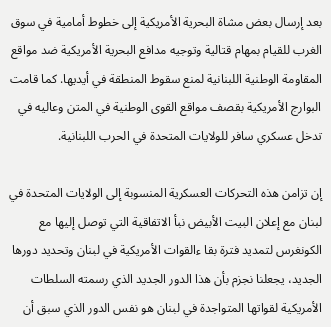بعد إرسال بعض مشاة البحرية الأمريكية إلى خطوط أمامية في سوق الغرب للقيام بمهام قتالية وتوجيه مدافع البحرية الأمريكية ضد مواقع المقاومة الوطنية اللبنانية لمنع سقوط المنطقة في أيديها. كما قامت البوارج الأمريكية بقصف مواقع القوى الوطنية في المتن وعاليه في تدخل عسكري سافر للولايات المتحدة في الحرب اللبنانية.

إن تزامن هذه التحركات العسكرية المنسوبة إلى الولايات المتحدة في لبنان مع إعلان البيت الأبيض نبأ الاتفاقية التي توصل إليها مع الكونغرس لتمديد فترة بقا ءالقوات الأمريكية في لبنان وتحديد دورها الجديد، يجعلنا نجزم بأن هذا الدور الجديد الذي رسمته السلطات الأمريكية لقواتها المتواجدة في لبنان هو نفس الدور الذي سبق أن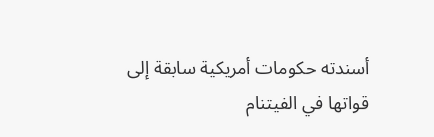أسندته حكومات أمريكية سابقة إلى قواتها في الفيتنام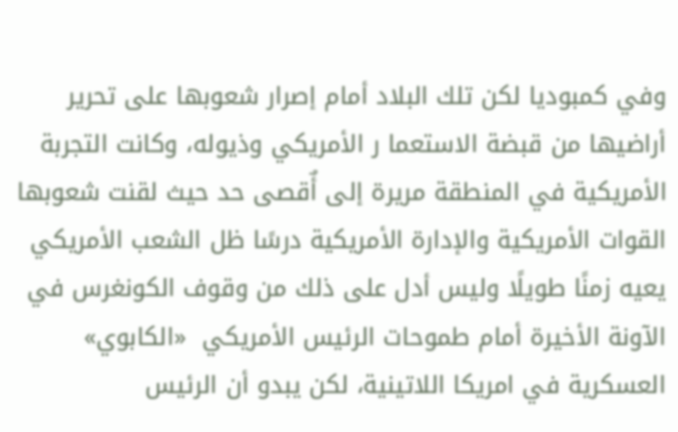وفي كمبوديا لكن تلك البلاد أمام إصرار شعوبها على تحرير أراضيها من قبضة الاستعما ر الأمريكي وذيوله، وكانت التجربة الأمريكية في المنطقة مريرة إلى أٌقصى حد حيث لقنت شعوبها القوات الأمريكية والإدارة الأمريكية درسًا ظل الشعب الأمريكي يعيه زمنًا طويلًا وليس أدل على ذلك من وقوف الكونغرس في الآونة الأخيرة أمام طموحات الرئيس الأمريكي  «الكابوي» العسكرية في امريكا اللاتينية، لكن يبدو أن الرئيس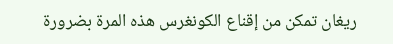ريغان تمكن من إقناع الكونغرس هذه المرة بضرورة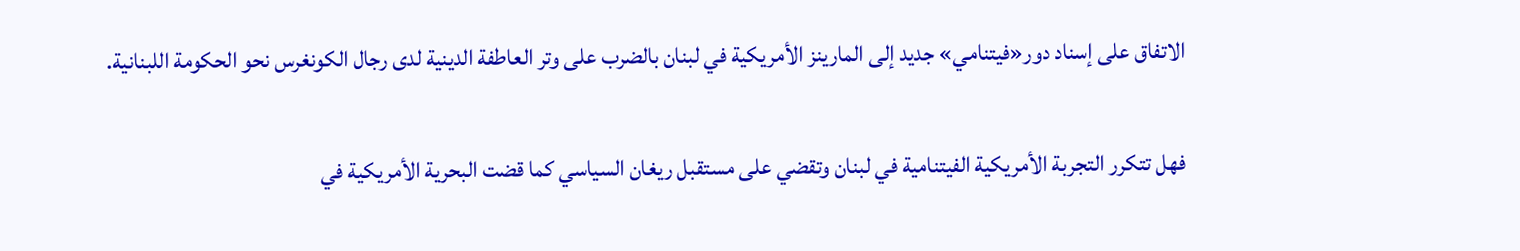الاتفاق على إسناد دور«فيتنامي» جديد إلى المارينز الأمريكية في لبنان بالضرب على وتر العاطفة الدينية لدى رجال الكونغرس نحو الحكومة اللبنانية.

فهل تتكرر التجربة الأمريكية الفيتنامية في لبنان وتقضي على مستقبل ريغان السياسي كما قضت البحرية الأمريكية في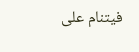فيتنام على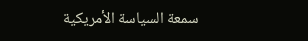سمعة السياسة الأمريكية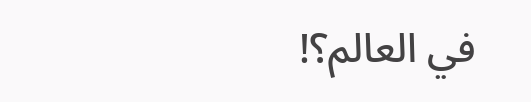في العالم؟!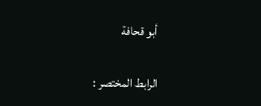أبو قحافة

الرابط المختصر :